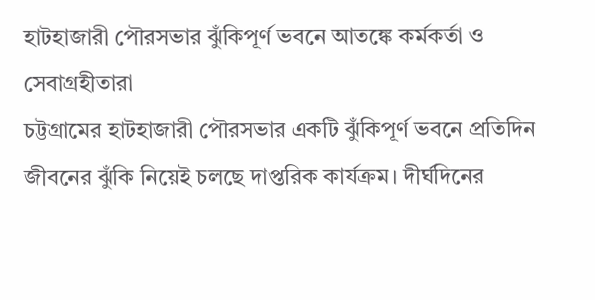হাটহাজারী পৌরসভার ঝুঁকিপূর্ণ ভবনে আতঙ্কে কর্মকর্তা ও সেবাগ্রহীতারা
চট্টগ্রামের হাটহাজারী পৌরসভার একটি ঝুঁকিপূর্ণ ভবনে প্রতিদিন জীবনের ঝুঁকি নিয়েই চলছে দাপ্তরিক কার্যক্রম। দীর্ঘদিনের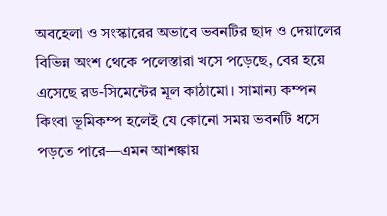অবহেলা ও সংস্কারের অভাবে ভবনটির ছাদ ও দেয়ালের বিভিন্ন অংশ থেকে পলেস্তারা খসে পড়েছে, বের হয়ে এসেছে রড-সিমেন্টের মূল কাঠামো। সামান্য কম্পন কিংবা ভূমিকম্প হলেই যে কোনো সময় ভবনটি ধসে পড়তে পারে—এমন আশঙ্কায়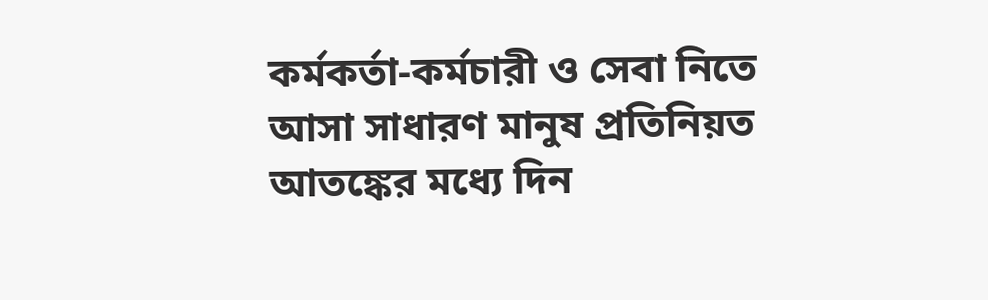কর্মকর্তা-কর্মচারী ও সেবা নিতে আসা সাধারণ মানুষ প্রতিনিয়ত আতঙ্কের মধ্যে দিন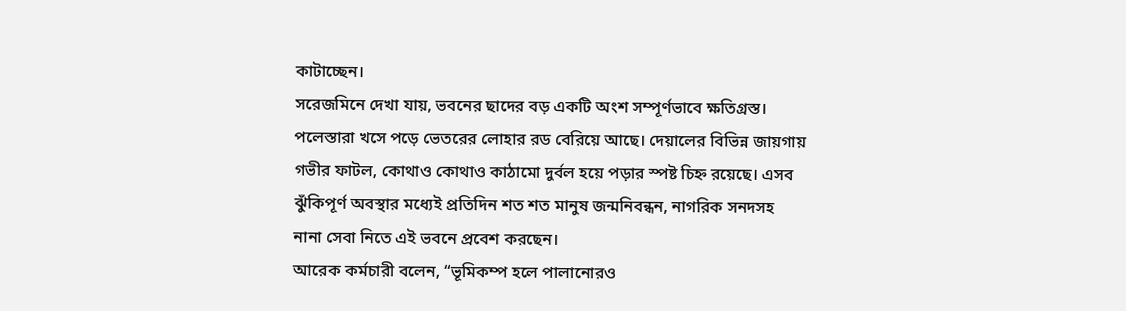কাটাচ্ছেন।
সরেজমিনে দেখা যায়, ভবনের ছাদের বড় একটি অংশ সম্পূর্ণভাবে ক্ষতিগ্রস্ত। পলেস্তারা খসে পড়ে ভেতরের লোহার রড বেরিয়ে আছে। দেয়ালের বিভিন্ন জায়গায় গভীর ফাটল, কোথাও কোথাও কাঠামো দুর্বল হয়ে পড়ার স্পষ্ট চিহ্ন রয়েছে। এসব ঝুঁকিপূর্ণ অবস্থার মধ্যেই প্রতিদিন শত শত মানুষ জন্মনিবন্ধন, নাগরিক সনদসহ নানা সেবা নিতে এই ভবনে প্রবেশ করছেন।
আরেক কর্মচারী বলেন, “ভূমিকম্প হলে পালানোরও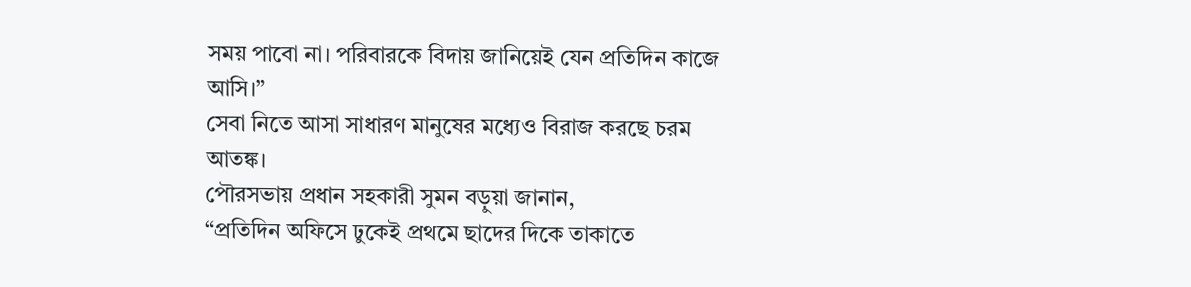সময় পাবো না। পরিবারকে বিদায় জানিয়েই যেন প্রতিদিন কাজে আসি।”
সেবা নিতে আসা সাধারণ মানুষের মধ্যেও বিরাজ করছে চরম আতঙ্ক।
পৌরসভায় প্রধান সহকারী সুমন বড়ুয়া জানান,
“প্রতিদিন অফিসে ঢুকেই প্রথমে ছাদের দিকে তাকাতে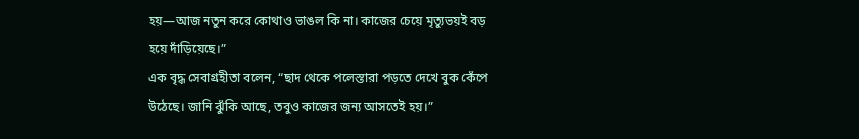হয়—আজ নতুন করে কোথাও ভাঙল কি না। কাজের চেয়ে মৃত্যুভয়ই বড় হয়ে দাঁড়িয়েছে।”
এক বৃদ্ধ সেবাগ্রহীতা বলেন, “ছাদ থেকে পলেস্তারা পড়তে দেখে বুক কেঁপে উঠেছে। জানি ঝুঁকি আছে, তবুও কাজের জন্য আসতেই হয়।”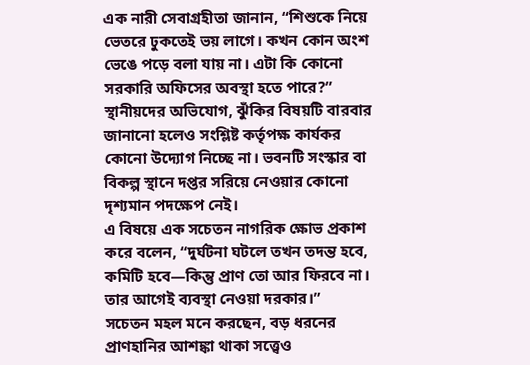এক নারী সেবাগ্রহীতা জানান, “শিশুকে নিয়ে ভেতরে ঢুকতেই ভয় লাগে। কখন কোন অংশ ভেঙে পড়ে বলা যায় না। এটা কি কোনো সরকারি অফিসের অবস্থা হতে পারে?”
স্থানীয়দের অভিযোগ, ঝুঁকির বিষয়টি বারবার জানানো হলেও সংশ্লিষ্ট কর্তৃপক্ষ কার্যকর কোনো উদ্যোগ নিচ্ছে না। ভবনটি সংস্কার বা বিকল্প স্থানে দপ্তর সরিয়ে নেওয়ার কোনো দৃশ্যমান পদক্ষেপ নেই।
এ বিষয়ে এক সচেতন নাগরিক ক্ষোভ প্রকাশ করে বলেন, “দুর্ঘটনা ঘটলে তখন তদন্ত হবে, কমিটি হবে—কিন্তু প্রাণ তো আর ফিরবে না। তার আগেই ব্যবস্থা নেওয়া দরকার।”
সচেতন মহল মনে করছেন, বড় ধরনের প্রাণহানির আশঙ্কা থাকা সত্ত্বেও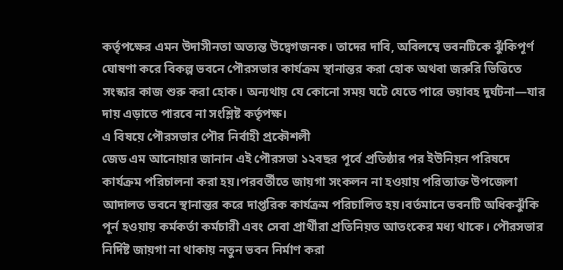কর্তৃপক্ষের এমন উদাসীনতা অত্যন্ত উদ্বেগজনক। তাদের দাবি, অবিলম্বে ভবনটিকে ঝুঁকিপূর্ণ ঘোষণা করে বিকল্প ভবনে পৌরসভার কার্যক্রম স্থানান্তর করা হোক অথবা জরুরি ভিত্তিতে সংস্কার কাজ শুরু করা হোক। অন্যথায় যে কোনো সময় ঘটে যেতে পারে ভয়াবহ দুর্ঘটনা—যার দায় এড়াতে পারবে না সংশ্লিষ্ট কর্তৃপক্ষ।
এ বিষয়ে পৌরসভার পৌর নির্বাহী প্রকৌশলী
জেড এম আনোয়ার জানান এই পৌরসভা ১২বছর পূর্বে প্রতিষ্ঠার পর ইউনিয়ন পরিষদে কার্যক্রম পরিচালনা করা হয়।পরবর্তীতে জায়গা সংকলন না হওয়ায় পরিত্যাক্ত উপজেলা আদালত ভবনে স্থানান্তর করে দাপ্তরিক কার্যক্রম পরিচালিত হয়।বর্তমানে ভবনটি অধিকঝুঁকি পূর্ন হওয়ায় কর্মকর্তা কর্মচারী এবং সেবা প্রার্থীরা প্রতিনিয়ত আতংকের মধ্য থাকে। পৌরসভার নির্দিষ্ট জায়গা না থাকায় নতুন ভবন নির্মাণ করা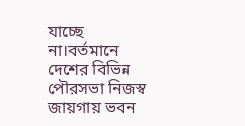যাচ্ছে না।বর্তমানে দেশের বিভিন্ন পৌরসভা নিজস্ব জায়গায় ভবন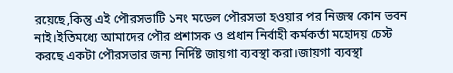রয়েছে,কিন্তু এই পৌরসভাটি ১নং মডেল পৌরসভা হওয়ার পর নিজস্ব কোন ভবন নাই।ইতিমধ্যে আমাদের পৌর প্রশাসক ও প্রধান নির্বাহী কর্মকর্তা মহোদয় চেস্ট করছে একটা পৌরসভার জন্য নির্দিষ্ট জায়গা ব্যবস্থা করা।জায়গা ব্যবস্থা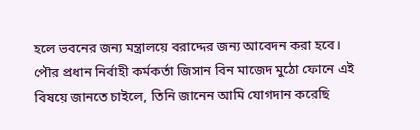হলে ভবনের জন্য মন্ত্রালয়ে বরাদ্দের জন্য আবেদন করা হবে।
পৌর প্রধান নির্বাহী কর্মকর্তা জিসান বিন মাজেদ মুঠো ফোনে এই বিষয়ে জানতে চাইলে, তিনি জানেন আমি যোগদান করেছি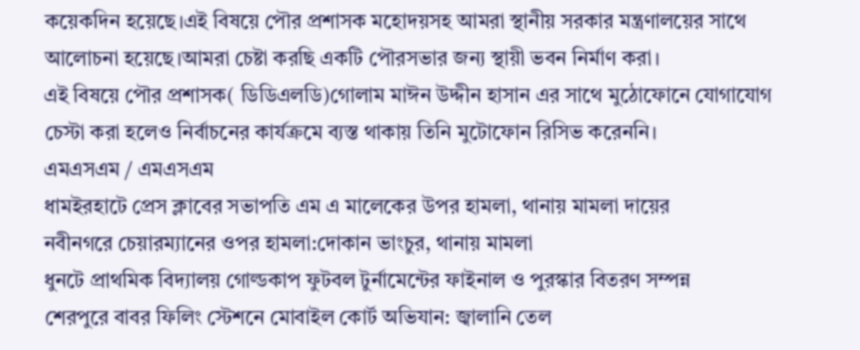কয়েকদিন হয়েছে।এই বিষয়ে পৌর প্রশাসক মহোদয়সহ আমরা স্থানীয় সরকার মন্ত্রণালয়ের সাথে আলোচনা হয়েছে।আমরা চেষ্টা করছি একটি পৌরসভার জন্য স্থায়ী ভবন নির্মাণ করা।
এই বিষয়ে পৌর প্রশাসক( ডিডিএলডি)গোলাম মাঈন উদ্দীন হাসান এর সাথে মুঠোফোনে যোগাযোগ চেস্টা করা হলেও নির্বাচনের কার্যক্রমে ব্যস্ত থাকায় তিনি মুটোফোন রিসিভ করেননি।
এমএসএম / এমএসএম
ধামইরহাটে প্রেস ক্লাবের সভাপতি এম এ মালেকের উপর হামলা, থানায় মামলা দায়ের
নবীনগরে চেয়ারম্যানের ওপর হামলা:দোকান ভাংচুর, থানায় মামলা
ধুনটে প্রাথমিক বিদ্যালয় গোল্ডকাপ ফুটবল টুর্নামেন্টের ফাইনাল ও পুরস্কার বিতরণ সম্পন্ন
শেরপুরে বাবর ফিলিং স্টেশনে মোবাইল কোর্ট অভিযান: জ্বালানি তেল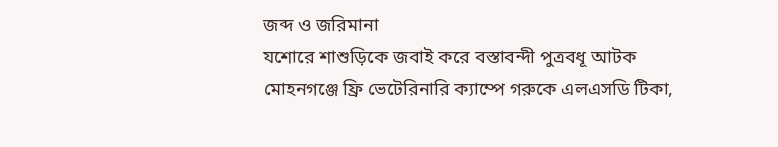জব্দ ও জরিমানা
যশোরে শাশুড়িকে জবাই করে বস্তাবন্দী পুত্রবধূ আটক
মোহনগঞ্জে ফ্রি ভেটেরিনারি ক্যাম্পে গরুকে এলএসডি টিকা,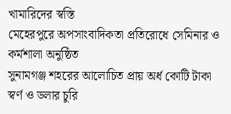খামারিদের স্বস্তি
মেহেরপুরে অপসাংবাদিকতা প্রতিরোধে সেমিনার ও কর্মশালা অনুষ্ঠিত
সুনামগঞ্জ শহরের আলোচিত প্রায় অর্ধ কোটি টাকা স্বর্ণ ও ডলার চুরি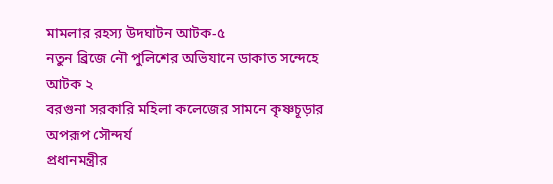মামলার রহস্য উদঘাটন আটক-৫
নতুন ব্রিজে নৌ পুলিশের অভিযানে ডাকাত সন্দেহে আটক ২
বরগুনা সরকারি মহিলা কলেজের সামনে কৃষ্ণচূড়ার অপরূপ সৌন্দর্য
প্রধানমন্ত্রীর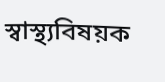স্বাস্থ্যবিষয়ক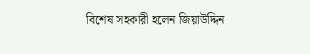বিশেষ সহকারী হলেন জিয়াউদ্দিন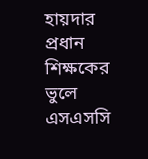হায়দার
প্রধান শিক্ষকের ভুলে এসএসসি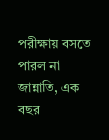পরীক্ষায় বসতে পারল না জান্নাতি, এক বছর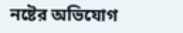নষ্টের অভিযোগ